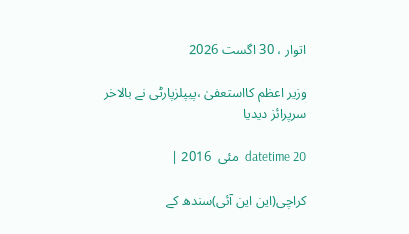اتوار ، 30 اگست 2026

وزیر اعظم کااستعفیٰ ،پیپلزپارٹی نے بالاخر سرپرائز دیدیا

datetime 20  مئی  2016 |

کراچی(این این آئی)سندھ کے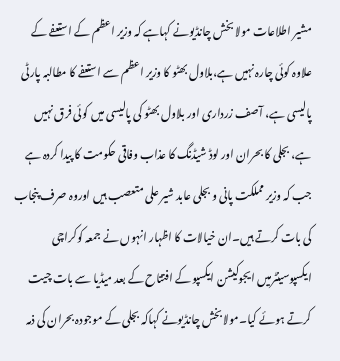مشیر اطلاعات مولا بخش چانڈیونے کہاہے کہ وزیر اعظم کے استعفے کے علاوہ کوئی چارہ نہیں ہے،بلاول بھٹو کا وزیر اعظم سے استعفے کا مطالبہ پارٹی پالیسی ہے، آصف زرداری اور بلاول بھٹو کی پالیسی میں کوئی فرق نہیں ہے، بجلی کا بحران اور لوڈ شیڈنگ کا عذاب وفاقی حکومت کا پیدا کردہ ہے جب کہ وزیر مملکت پانی و بجلی عابد شیر علی متعصب ہیں اوروہ صرف پنجاب کی بات کرتے ہیں۔ان خیالات کا اظہار انہوں نے جمعہ کوکراچی ایکسپوسینٹرمیں ایجوکیشن ایکسپو کے افتتاح کے بعد میڈیا سے بات چیت کرتے ہوئے کیا۔مولابخش چانڈیونے کہاکہ بجلی کے موجودہ بحران کی ذمہ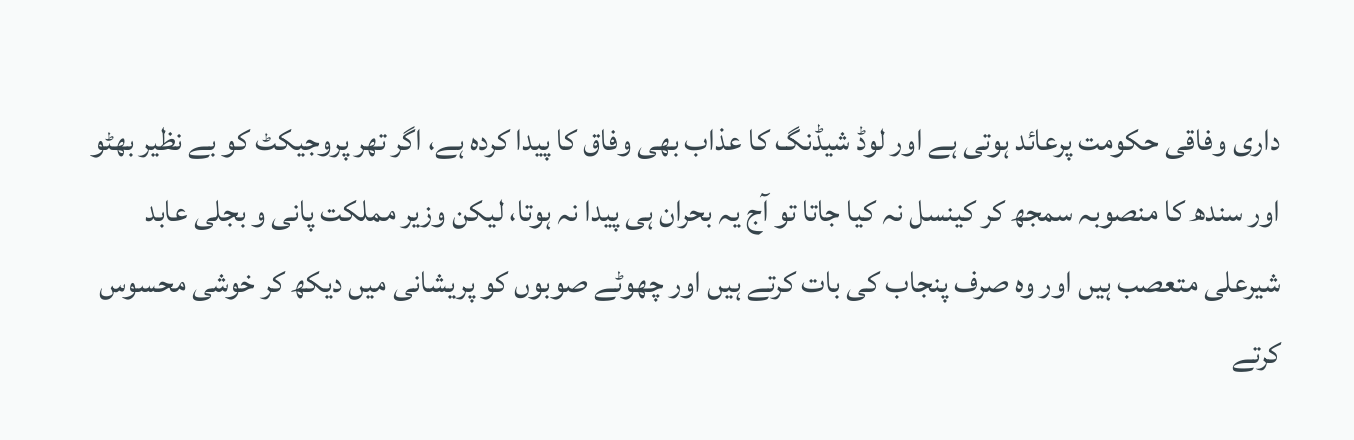داری وفاقی حکومت پرعائد ہوتی ہے اور لوڈ شیڈنگ کا عذاب بھی وفاق کا پیدا کردہ ہے، اگر تھر پروجیکٹ کو بے نظیر بھٹو اور سندھ کا منصوبہ سمجھ کر کینسل نہ کیا جاتا تو آج یہ بحران ہی پیدا نہ ہوتا، لیکن وزیر مملکت پانی و بجلی عابد شیرعلی متعصب ہیں اور وہ صرف پنجاب کی بات کرتے ہیں اور چھوٹے صوبوں کو پریشانی میں دیکھ کر خوشی محسوس کرتے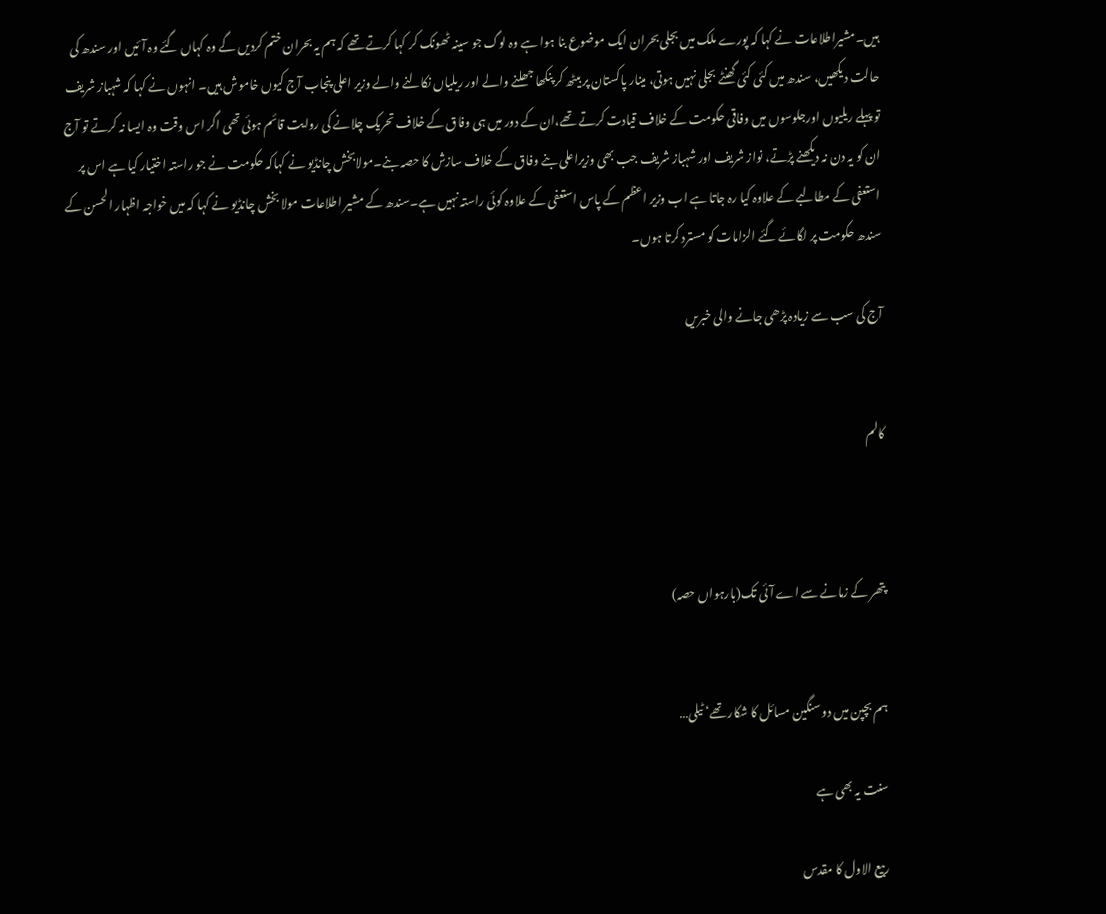ہیں۔مشیراطلاعات نے کہا کہ پورے ملک میں بجلی بحران ایک موضوع بنا ہوا ہے وہ لوگ جو سینہ ٹھونک کر کہا کرتے تھے کہ ہم یہ بحران ختم کردیں گے وہ کہاں گئے وہ آئیں اور سندھ کی حالت دیکھیں، سندھ میں کئی کئی گھنٹے بجلی نہیں ہوتی، مینار پاکستان پر بیٹھ کر پنکھا جھلنے والے اور ریلیاں نکالنے والے وزیر اعلی پنجاب آج کیوں خاموش ہیں۔ انہوں نے کہا کہ شہباز شریف تو پہلے ریلیوں اورجلوسوں میں وفاقی حکومت کے خلاف قیادت کرتے تھے،ان کے دور میں ہی وفاق کے خلاف تحریک چلانے کی روایت قائم ہوئی تھی اگر اس وقت وہ ایسا نہ کرتے تو آج ان کو یہ دن نہ دیکھنے پڑتے، نواز شریف اور شہباز شریف جب بھی وزیراعلی بنے وفاق کے خلاف سازش کا حصہ بنے۔مولابخش چانڈیو نے کہاکہ حکومت نے جو راستہ اختیار کیا ہے اس پر استعفی کے مطالبے کے علاوہ کیا رہ جاتا ہے اب وزیر اعظم کے پاس استعفی کے علاوہ کوئی راستہ نہیں ہے۔سندھ کے مشیر اطلاعات مولا بخش چانڈیو نے کہا کہ میں خواجہ اظہار الحسن کے سندھ حکومت پر لگائے گئے الزامات کو مسترد کرتا ہوں۔

آج کی سب سے زیادہ پڑھی جانے والی خبریں


کالم



پتھر کے زمانے سے اے آئی تک(بارہواں حصہ)


ہم بچپن میں دو سنگین مسائل کا شکار تھے‘ ٹیلی…

سنت یہ بھی ہے

ربیع الاول کا مقدس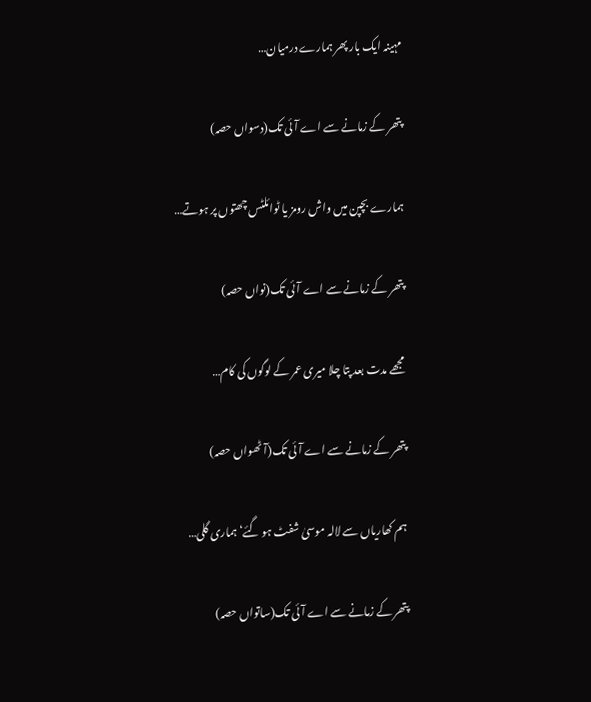مہینہ ایک بار پھر ہمارے درمیان…

پتھر کے زمانے سے اے آئی تک(دسواں حصہ)

ہمارے بچپن میں واش رومز یا ٹوائلٹس چھتوں پر ہوتے…

پتھر کے زمانے سے اے آئی تک(نواں حصہ)

مجھے مدت بعد پتا چلا میری عمر کے لوگوں کی کام…

پتھر کے زمانے سے اے آئی تک(آٹھواں حصہ)

ہم کھاریاں سے لالہ موسیٰ شفٹ ہو گئے‘ ہماری گلی…

پتھر کے زمانے سے اے آئی تک(ساتواں حصہ)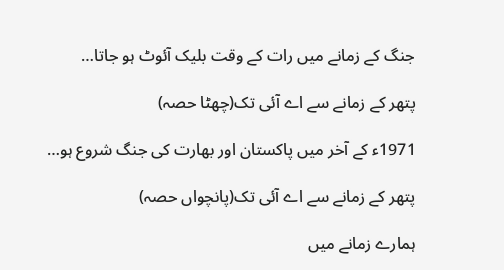جنگ کے زمانے میں رات کے وقت بلیک آئوٹ ہو جاتا…

پتھر کے زمانے سے اے آئی تک(چھٹا حصہ)

1971ء کے آخر میں پاکستان اور بھارت کی جنگ شروع ہو…

پتھر کے زمانے سے اے آئی تک(پانچواں حصہ)

ہمارے زمانے میں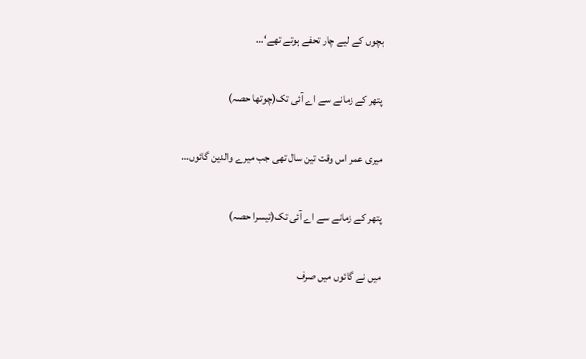بچوں کے لیے چار تحفے ہوتے تھے‘…

پتھر کے زمانے سے اے آئی تک(چوتھا حصہ)

میری عمر اس وقت تین سال تھی جب میرے والدین گائوں…

پتھر کے زمانے سے اے آئی تک(تیسرا حصہ)

میں نے گائوں میں صرف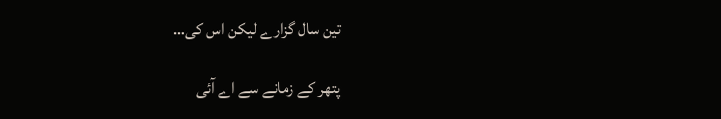تین سال گزارے لیکن اس کی…

پتھر کے زمانے سے اے آئی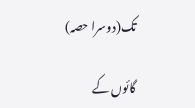تک(دوسرا حصہ)

گائوں کے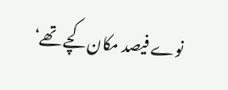نوے فیصد مکان کچے تھے‘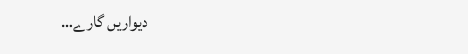دیواریں گارے…